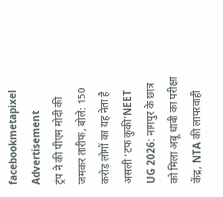facebookmetapixel
Advertisement
ट्रंप ने की पीएम मोदी की जमकर तारीफ, बोले: 150 करोड़ लोगों का यह नेता है असली ‘टफ कुकी’NEET UG 2026: नागपुर के छात्र को मिला अबू धाबी का परीक्षा केंद्र, NTA की लापरवाही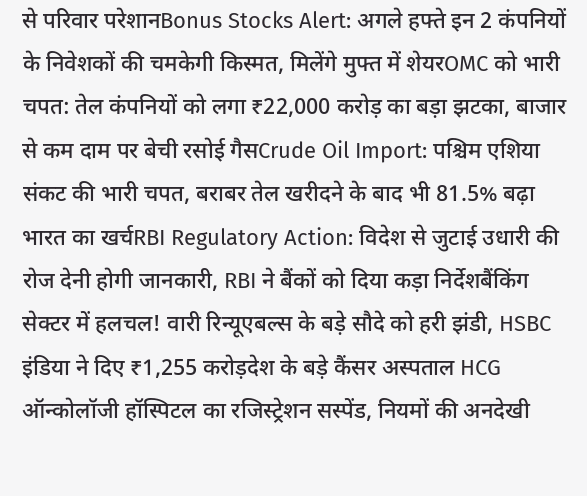से परिवार परेशानBonus Stocks Alert: अगले हफ्ते इन 2 कंपनियों के निवेशकों की चमकेगी किस्मत, मिलेंगे मुफ्त में शेयरOMC को भारी चपत: तेल कंपनियों को लगा ₹22,000 करोड़ का बड़ा झटका, बाजार से कम दाम पर बेची रसोई गैसCrude Oil Import: पश्चिम एशिया संकट की भारी चपत, बराबर तेल खरीदने के बाद भी 81.5% बढ़ा भारत का खर्चRBI Regulatory Action: विदेश से जुटाई उधारी की रोज देनी होगी जानकारी, RBI ने बैंकों को दिया कड़ा निर्देशबैंकिंग सेक्टर में हलचल! वारी रिन्यूएबल्स के बड़े सौदे को हरी झंडी, HSBC इंडिया ने दिए ₹1,255 करोड़देश के बड़े कैंसर अस्पताल HCG ऑन्कोलॉजी हॉस्पिटल का रजिस्ट्रेशन सस्पेंड, नियमों की अनदेखी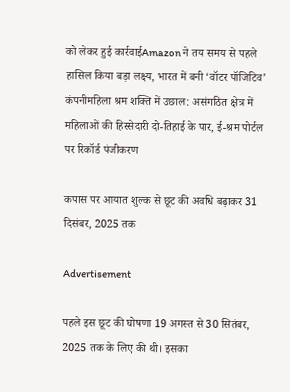को लेकर हुई कार्रवाईAmazon ने तय समय से पहले हासिल किया बड़ा लक्ष्य, भारत में बनी ‘वॉटर पॉजिटिव’ कंपनीमहिला श्रम शक्ति में उछाल: असंगठित क्षेत्र में महिलाओं की हिस्सेदारी दो-तिहाई के पार, ई-श्रम पोर्टल पर रिकॉर्ड पंजीकरण

कपास पर आयात शुल्क से छूट की अवधि बढ़ाकर 31 दिसंबर, 2025 तक

Advertisement

पहले इस छूट की घोषणा 19 अगस्त से 30 सितंबर, 2025 तक के लिए की थी। इसका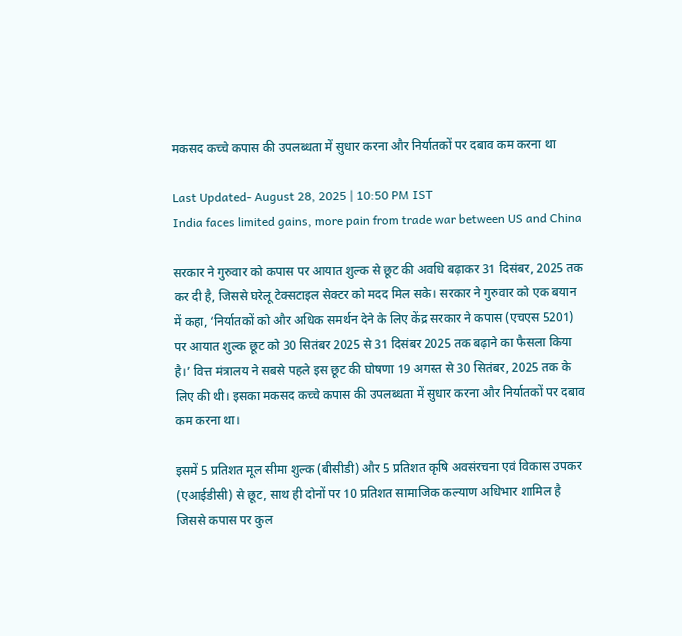मकसद कच्चे कपास की उपलब्धता में सुधार करना और निर्यातकों पर दबाव कम करना था

Last Updated- August 28, 2025 | 10:50 PM IST
India faces limited gains, more pain from trade war between US and China

सरकार ने गुरुवार को कपास पर आयात शुल्क से छूट की अवधि बढ़ाकर 31 दिसंबर, 2025 तक कर दी है, जिससे घरेलू टेक्सटाइल सेक्टर को मदद मिल सके। सरकार ने गुरुवार को एक बयान में कहा, ‘निर्यातकों को और अधिक समर्थन देने के लिए केंद्र सरकार ने कपास (एचएस 5201) पर आयात शुल्क छूट को 30 सितंबर 2025 से 31 दिसंबर 2025 तक बढ़ाने का फैसला किया है।’ वित्त मंत्रालय ने सबसे पहले इस छूट की घोषणा 19 अगस्त से 30 सितंबर, 2025 तक के लिए की थी। इसका मकसद कच्चे कपास की उपलब्धता में सुधार करना और निर्यातकों पर दबाव कम करना था।

इसमें 5 प्रतिशत मूल सीमा शुल्क (बीसीडी) और 5 प्रतिशत कृषि अवसंरचना एवं विकास उपकर (एआईडीसी) से छूट, साथ ही दोनों पर 10 प्रतिशत सामाजिक कल्याण अधिभार शामिल है जिससे कपास पर कुल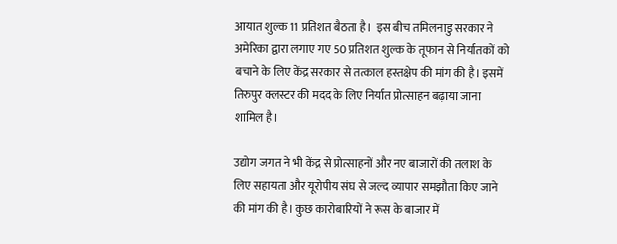आयात शुल्क 11 प्रतिशत बैठता है।  इस बीच तमिलनाडु सरकार ने अमेरिका द्वारा लगाए गए 50 प्रतिशत शुल्क के तूफान से निर्यातकों को बचाने के लिए केंद्र सरकार से तत्काल हस्तक्षेप की मांग की है। इसमें तिरुपुर क्लस्टर की मदद के लिए निर्यात प्रोत्साहन बढ़ाया जाना शामिल है।

उद्योग जगत ने भी केंद्र से प्रोत्साहनों और नए बाजारों की तलाश के लिए सहायता और यूरोपीय संघ से जल्द व्यापार समझौता किए जाने की मांग की है। कुछ कारोबारियों ने रूस के बाजार में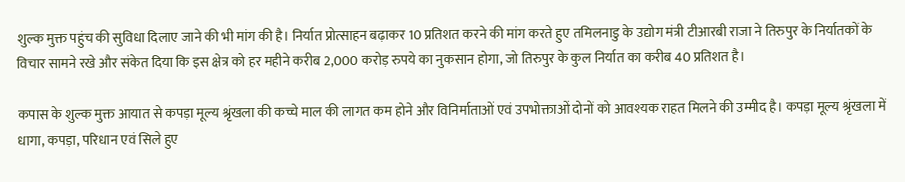शुल्क मुक्त पहुंच की सुविधा दिलाए जाने की भी मांग की है। निर्यात प्रोत्साहन बढ़ाकर 10 प्रतिशत करने की मांग करते हुए तमिलनाडु के उद्योग मंत्री टीआरबी राजा ने तिरुपुर के निर्यातकों के विचार सामने रखे और संकेत दिया कि इस क्षेत्र को हर महीने करीब 2,000 करोड़ रुपये का नुकसान होगा, जो तिरुपुर के कुल निर्यात का करीब 40 प्रतिशत है।

कपास के शुल्क मुक्त आयात से कपड़ा मूल्य श्रृंखला की कच्चे माल की लागत कम होने और विनिर्माताओं एवं उपभोक्ताओं दोनों को आवश्यक राहत मिलने की उम्मीद है। कपड़ा मूल्य श्रृंखला में धागा, कपड़ा, परिधान एवं सिले हुए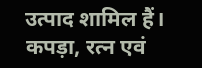उत्पाद शामिल हैं। कपड़ा, रत्न एवं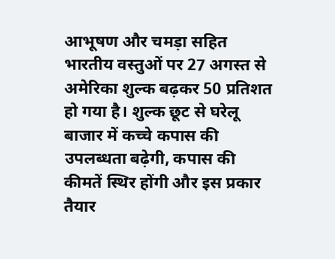आभूषण और चमड़ा सहित भारतीय वस्तुओं पर 27 अगस्त से अमेरिका शुल्क बढ़कर 50 प्रतिशत हो गया है। शुल्क छूट से घरेलू बाजार में कच्चे कपास की उपलब्धता बढ़ेगी, कपास की कीमतें स्थिर होंगी और इस प्रकार तैयार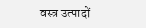वस्त्र उत्पादों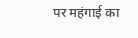पर महंगाई का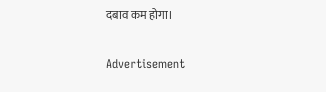दबाव कम होगा।

Advertisement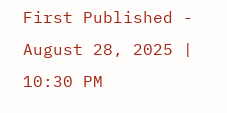First Published - August 28, 2025 | 10:30 PM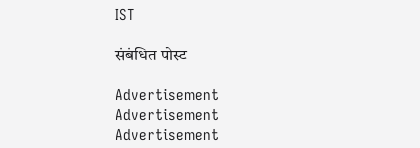IST

संबंधित पोस्ट

Advertisement
Advertisement
Advertisement